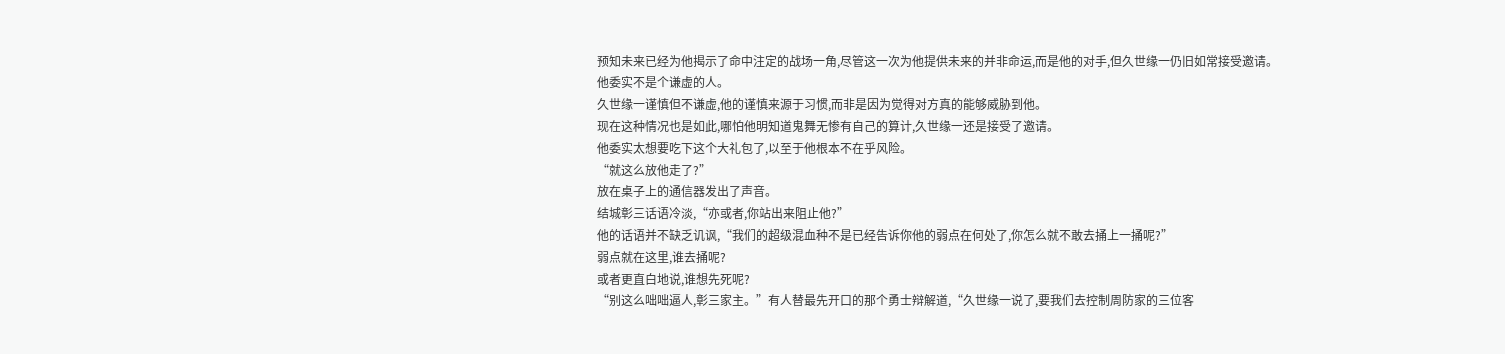预知未来已经为他揭示了命中注定的战场一角,尽管这一次为他提供未来的并非命运,而是他的对手,但久世缘一仍旧如常接受邀请。
他委实不是个谦虚的人。
久世缘一谨慎但不谦虚,他的谨慎来源于习惯,而非是因为觉得对方真的能够威胁到他。
现在这种情况也是如此,哪怕他明知道鬼舞无惨有自己的算计,久世缘一还是接受了邀请。
他委实太想要吃下这个大礼包了,以至于他根本不在乎风险。
“就这么放他走了?”
放在桌子上的通信器发出了声音。
结城彰三话语冷淡,“亦或者,你站出来阻止他?”
他的话语并不缺乏讥讽,“我们的超级混血种不是已经告诉你他的弱点在何处了,你怎么就不敢去捅上一捅呢?”
弱点就在这里,谁去捅呢?
或者更直白地说,谁想先死呢?
“别这么咄咄逼人,彰三家主。”有人替最先开口的那个勇士辩解道,“久世缘一说了,要我们去控制周防家的三位客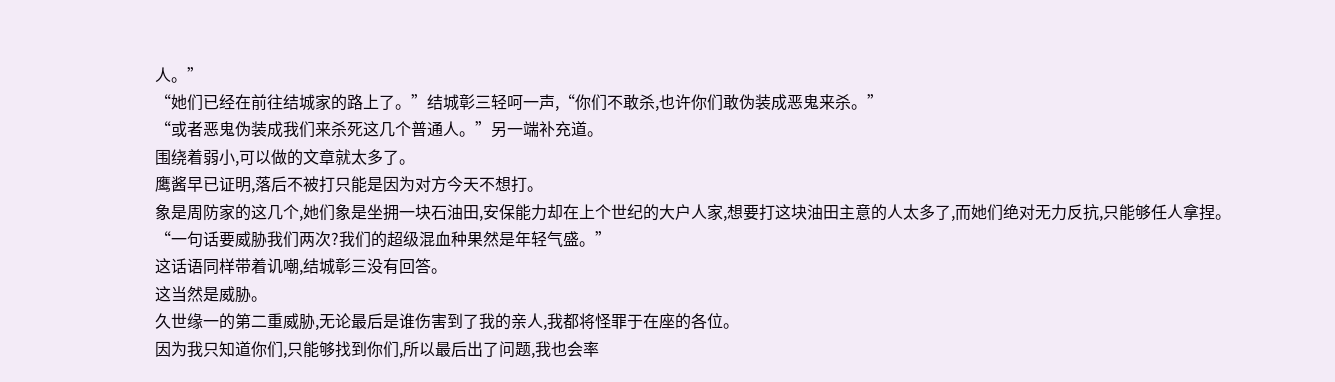人。”
“她们已经在前往结城家的路上了。”结城彰三轻呵一声,“你们不敢杀,也许你们敢伪装成恶鬼来杀。”
“或者恶鬼伪装成我们来杀死这几个普通人。”另一端补充道。
围绕着弱小,可以做的文章就太多了。
鹰酱早已证明,落后不被打只能是因为对方今天不想打。
象是周防家的这几个,她们象是坐拥一块石油田,安保能力却在上个世纪的大户人家,想要打这块油田主意的人太多了,而她们绝对无力反抗,只能够任人拿捏。
“一句话要威胁我们两次?我们的超级混血种果然是年轻气盛。”
这话语同样带着讥嘲,结城彰三没有回答。
这当然是威胁。
久世缘一的第二重威胁,无论最后是谁伤害到了我的亲人,我都将怪罪于在座的各位。
因为我只知道你们,只能够找到你们,所以最后出了问题,我也会率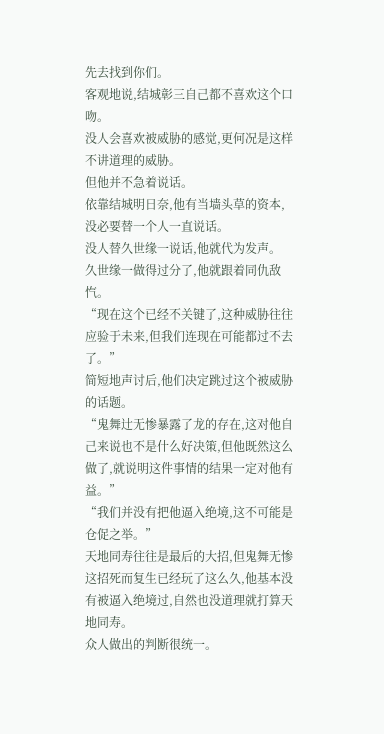先去找到你们。
客观地说,结城彰三自己都不喜欢这个口吻。
没人会喜欢被威胁的感觉,更何况是这样不讲道理的威胁。
但他并不急着说话。
依靠结城明日奈,他有当墙头草的资本,没必要替一个人一直说话。
没人替久世缘一说话,他就代为发声。
久世缘一做得过分了,他就跟着同仇敌忾。
“现在这个已经不关键了,这种威胁往往应验于未来,但我们连现在可能都过不去了。”
简短地声讨后,他们决定跳过这个被威胁的话题。
“鬼舞辻无惨暴露了龙的存在,这对他自己来说也不是什么好决策,但他既然这么做了,就说明这件事情的结果一定对他有益。”
“我们并没有把他逼入绝境,这不可能是仓促之举。”
天地同寿往往是最后的大招,但鬼舞无惨这招死而复生已经玩了这么久,他基本没有被逼入绝境过,自然也没道理就打算天地同寿。
众人做出的判断很统一。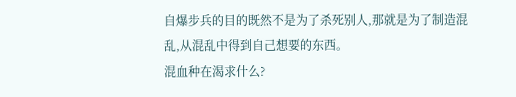自爆步兵的目的既然不是为了杀死别人,那就是为了制造混乱,从混乱中得到自己想要的东西。
混血种在渴求什么?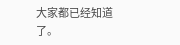大家都已经知道了。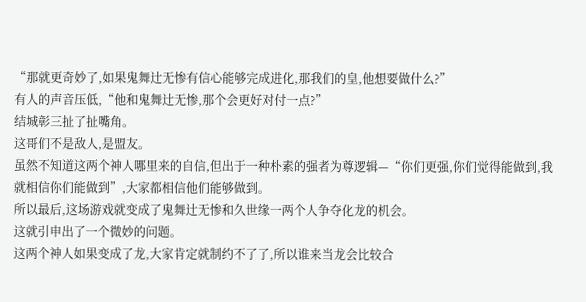“那就更奇妙了,如果鬼舞辻无惨有信心能够完成进化,那我们的皇,他想要做什么?”
有人的声音压低,“他和鬼舞辻无惨,那个会更好对付一点?”
结城彰三扯了扯嘴角。
这哥们不是敌人,是盟友。
虽然不知道这两个神人哪里来的自信,但出于一种朴素的强者为尊逻辑—“你们更强,你们觉得能做到,我就相信你们能做到”,大家都相信他们能够做到。
所以最后,这场游戏就变成了鬼舞辻无惨和久世缘一两个人争夺化龙的机会。
这就引申出了一个微妙的问题。
这两个神人如果变成了龙,大家肯定就制约不了了,所以谁来当龙会比较合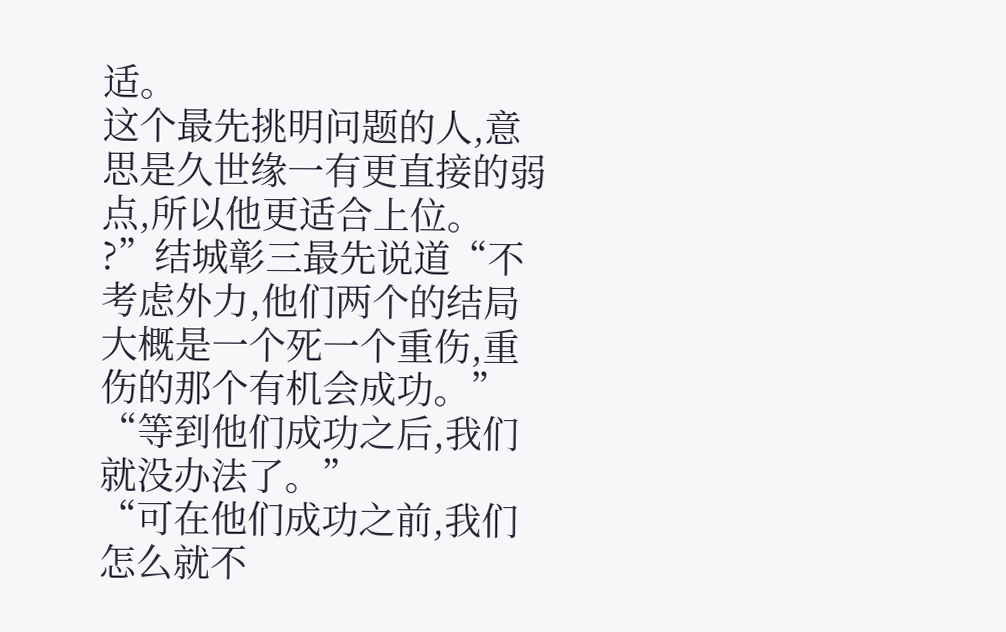适。
这个最先挑明问题的人,意思是久世缘一有更直接的弱点,所以他更适合上位。
?”结城彰三最先说道“不考虑外力,他们两个的结局大概是一个死一个重伤,重伤的那个有机会成功。”
“等到他们成功之后,我们就没办法了。”
“可在他们成功之前,我们怎么就不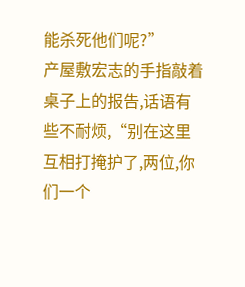能杀死他们呢?”
产屋敷宏志的手指敲着桌子上的报告,话语有些不耐烦,“别在这里互相打掩护了,两位,你们一个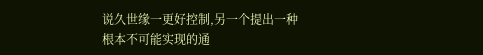说久世缘一更好控制,另一个提出一种根本不可能实现的通